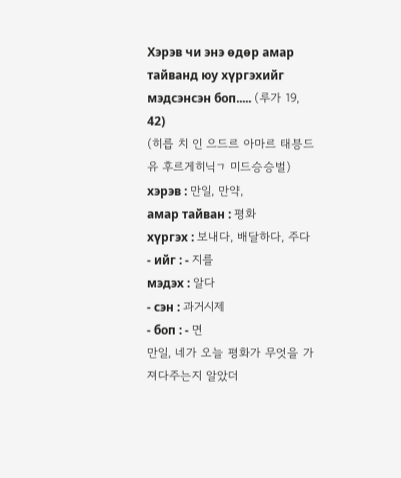Хэрэв чи энэ өдөр амар тайванд юу хүргэхийг мэдсэнсэн боп..... (루가 19, 42)
(히릅 치 인 으드르 아마르 태븡드 유 후르게히닉ㄱ 미드승승벌)
хэрэв : 만일, 만약,
амар тайван : 평화
хүргэх : 보내다, 배달하다, 주다
- ийг : - 지를
мэдэх : 알다
- сэн : 과거시제
- боп : - 면
만일, 네가 오늘 평화가 무엇을 가져다주는지 알았더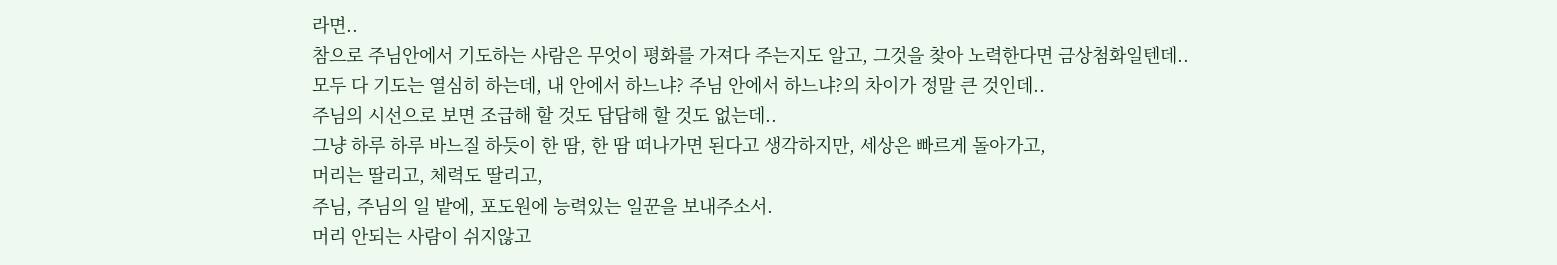라면..
참으로 주님안에서 기도하는 사람은 무엇이 평화를 가져다 주는지도 알고, 그것을 찾아 노력한다면 금상첨화일텐데..
모두 다 기도는 열심히 하는데, 내 안에서 하느냐? 주님 안에서 하느냐?의 차이가 정말 큰 것인데..
주님의 시선으로 보면 조급해 할 것도 답답해 할 것도 없는데..
그냥 하루 하루 바느질 하듯이 한 땀, 한 땀 떠나가면 된다고 생각하지만, 세상은 빠르게 돌아가고,
머리는 딸리고, 체력도 딸리고,
주님, 주님의 일 밭에, 포도원에 능력있는 일꾼을 보내주소서.
머리 안되는 사람이 쉬지않고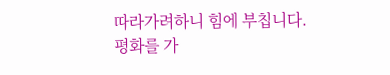따라가려하니 힘에 부칩니다.
평화를 가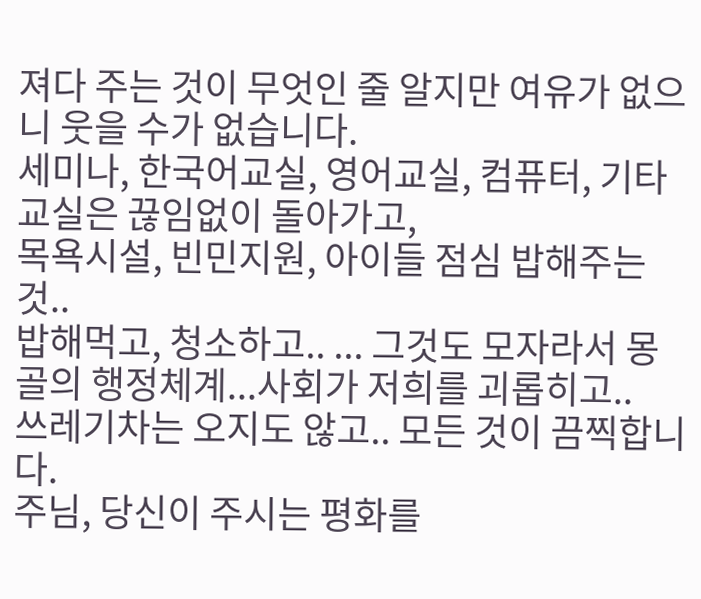져다 주는 것이 무엇인 줄 알지만 여유가 없으니 웃을 수가 없습니다.
세미나, 한국어교실, 영어교실, 컴퓨터, 기타교실은 끊임없이 돌아가고,
목욕시설, 빈민지원, 아이들 점심 밥해주는 것..
밥해먹고, 청소하고.. ... 그것도 모자라서 몽골의 행정체계...사회가 저희를 괴롭히고..
쓰레기차는 오지도 않고.. 모든 것이 끔찍합니다.
주님, 당신이 주시는 평화를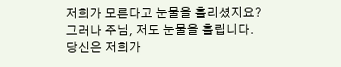저희가 모른다고 눈물을 흘리셨지요?
그러나 주님, 저도 눈물을 흘립니다.
당신은 저희가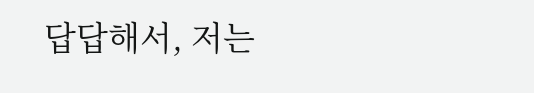답답해서, 저는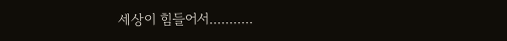세상이 힘들어서...........